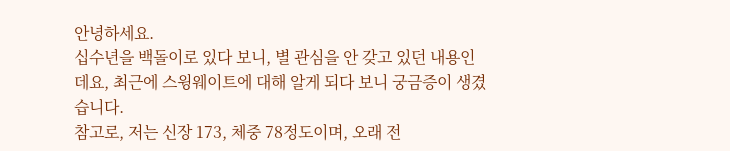안녕하세요.
십수년을 백돌이로 있다 보니, 별 관심을 안 갖고 있던 내용인데요, 최근에 스윙웨이트에 대해 알게 되다 보니 궁금증이 생겼습니다.
참고로, 저는 신장 173, 체중 78정도이며, 오래 전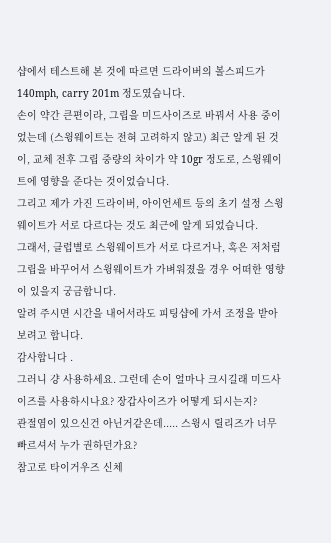샵에서 테스트해 본 것에 따르면 드라이버의 볼스피드가 140mph, carry 201m 정도였습니다.
손이 약간 큰편이라, 그립을 미드사이즈로 바꿔서 사용 중이었는데 (스윙웨이트는 전혀 고려하지 않고) 최근 알게 된 것이, 교체 전후 그립 중량의 차이가 약 10gr 정도로, 스윙웨이트에 영향을 준다는 것이었습니다.
그리고 제가 가진 드라이버, 아이언세트 등의 초기 설정 스윙웨이트가 서로 다르다는 것도 최근에 알게 되었습니다.
그래서, 클럽별로 스윙웨이트가 서로 다르거나, 혹은 저처럼 그립을 바꾸어서 스윙웨이트가 가벼워졌을 경우 어떠한 영향이 있을지 궁금합니다.
알려 주시면 시간을 내어서라도 피팅샵에 가서 조정을 받아 보려고 합니다.
감사합니다 .
그러니 걍 사용하세요. 그런데 손이 얼마나 크시길래 미드사이즈를 사용하시나요? 장갑사이즈가 어떻게 되시는지?
관절염이 있으신건 아닌거같은데..... 스윙시 릴리즈가 너무 빠르셔서 누가 권하던가요?
참고로 타이거우즈 신체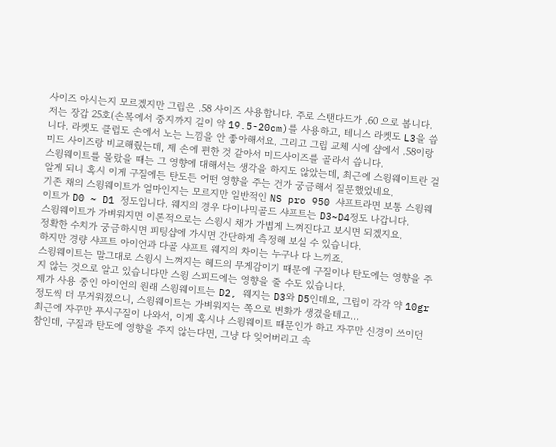사이즈 아시는지 모르겠지만 그립은 .58 사이즈 사용합니다. 주로 스탠다드가 .60 으로 봅니다.
저는 장갑 25호(손목에서 중지까지 길이 약 19.5-20cm)를 사용하고, 테니스 라켓도 L3을 씁니다. 라켓도 클럽도 손에서 노는 느낌을 안 좋아해서요. 그리고 그립 교체 시에 샵에서 .58이랑 미드 사이즈랑 비교해줬는데, 제 손에 편한 것 같아서 미드사이즈를 골라서 씁니다.
스윙웨이트를 몰랐을 때는 그 영향에 대해서는 생각을 하지도 않았는데, 최근에 스윙웨이트란 걸 알게 되니 혹시 이게 구질에든 탄도든 어떤 영향을 주는 건가 궁금해서 질문했었네요.
기존 채의 스윙웨이트가 얼마인지는 모르지만 일반적인 NS pro 950 샤프트라면 보통 스윙웨이트가 D0 ~ D1 정도입니다. 웨지의 경우 다이나믹골드 샤프트는 D3~D4정도 나갑니다.
스윙웨이트가 가벼워지면 이론적으로는 스윙시 채가 가볍게 느껴진다고 보시면 되겠지요.
정확한 수치가 궁금하시면 피팅샵에 가시면 간단하게 측정해 보실 수 있습니다.
하지만 경량 샤프트 아이언과 다골 샤프트 웨지의 차이는 누구나 다 느끼죠.
스윙웨이트는 말그대로 스윙시 느껴지는 헤드의 무게감이기 때문에 구질이나 탄도에는 영향을 주지 않는 것으로 알고 있습니다만 스윙 스피드에는 영향을 줄 수도 있습니다.
제가 사용 중인 아이언의 원래 스윙웨이트는 D2, 웨지는 D3와 D5인데요, 그립이 각각 약 10gr정도씩 더 무거워졌으니, 스윙웨이트는 가벼워지는 쪽으로 변화가 생겼을테고...
최근에 자꾸만 푸시구질이 나와서, 이게 혹시나 스윙웨이트 때문인가 하고 자꾸만 신경이 쓰이던 참인데, 구질과 탄도에 영향을 주지 않는다면, 그냥 다 잊어버리고 속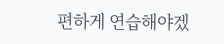편하게 연습해야겠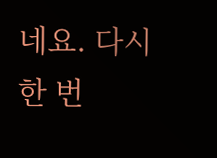네요. 다시 한 번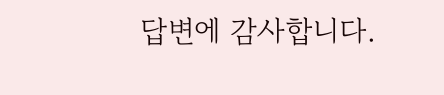답변에 감사합니다.